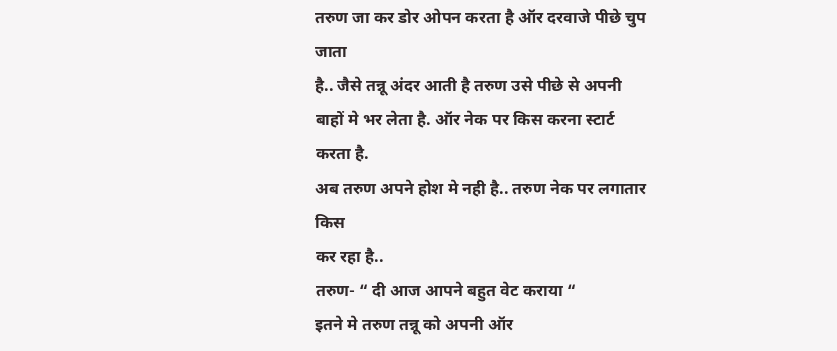तरुण जा कर डोर ओपन करता है ऑर दरवाजे पीछे चुप जाता
है.. जैसे तन्नू अंदर आती है तरुण उसे पीछे से अपनी
बाहों मे भर लेता है. ऑर नेक पर किस करना स्टार्ट करता है.
अब तरुण अपने होश मे नही है.. तरुण नेक पर लगातार किस
कर रहा है..
तरुण- “ दी आज आपने बहुत वेट कराया “
इतने मे तरुण तन्नू को अपनी ऑर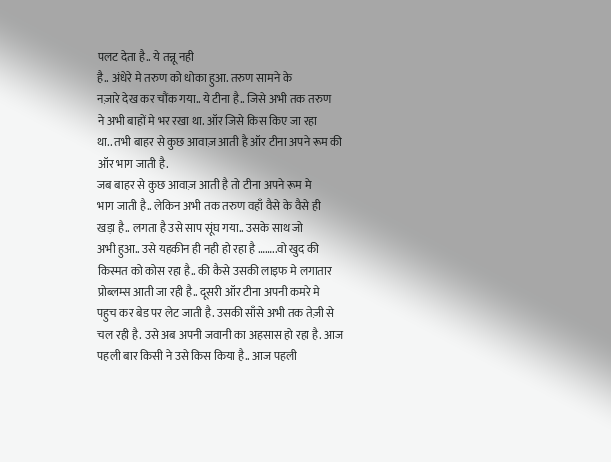पलट देता है.. ये तन्नू नही
है.. अंधेरे मे तरुण को धोका हुआ. तरुण सामने के
नज़ारे देख कर चौंक गया.. ये टीना है.. जिसे अभी तक तरुण
ने अभी बाहों मे भर रखा था. ऑर जिसे किस किए जा रहा
था.. तभी बाहर से कुछ आवाज़ आती है ऑर टीना अपने रूम की
ऑर भाग जाती है.
जब बाहर से कुछ आवाज़ आती है तो टीना अपने रूम मे
भाग जाती है.. लेकिन अभी तक तरुण वहाँ वैसे के वैसे ही
खड़ा है.. लगता है उसे साप सूंघ गया.. उसके साथ जो
अभी हुआ.. उसे यहकीन ही नही हो रहा है ……..वो खुद की
किस्मत को कोस रहा है.. की कैसे उसकी लाइफ मे लगातार
प्रोब्लम्स आती जा रही है.. दूसरी ऑर टीना अपनी कमरे मे
पहुच कर बेड पर लेट जाती है. उसकी साँसे अभी तक तेज़ी से
चल रही है. उसे अब अपनी जवानी का अहसास हो रहा है. आज
पहली बार किसी ने उसे किस किया है.. आज पहली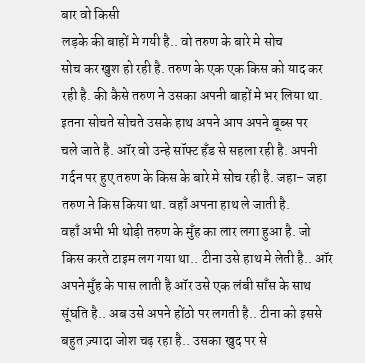बार वो किसी
लड़के की बाहों मे गयी है.. वो तरुण के बारे मे सोच
सोच कर खुश हो रही है. तरुण के एक एक किस को याद कर
रही है. की कैसे तरुण ने उसका अपनी बाहों मे भर लिया था.
इतना सोचते सोचते उसके हाथ अपने आप अपने बूब्स पर
चले जाते है. ऑर वो उन्हे सॉफ्ट हॅंड से सहला रही है. अपनी
गर्दन पर हुए तरुण के किस के बारे मे सोच रही है. जहा– जहा तरुण ने किस किया था. वहाँ अपना हाथ ले जाती है.
वहाँ अभी भी थोड़ी तरुण के मुँह का लार लगा हुआ है. जो
किस करते टाइम लग गया था.. टीना उसे हाथ मे लेती है.. ऑर
अपने मुँह के पास लाती है ऑर उसे एक लंबी साँस के साथ
सूंघति है.. अब उसे अपने होंठो पर लगती है.. टीना को इससे
बहुत ज़्यादा जोश चढ़ रहा है.. उसका खुद पर से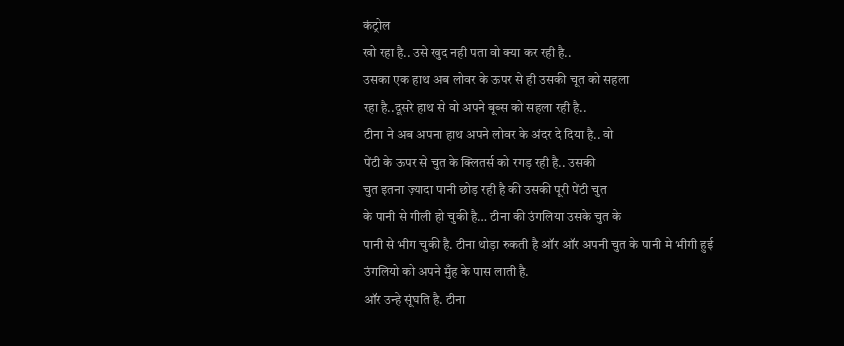कंट्रोल
खो रहा है.. उसे खुद नही पता वो क्या कर रही है..
उसका एक हाथ अब लोवर के ऊपर से ही उसकी चूत को सहला
रहा है..दूसरे हाथ से वो अपने बूब्स को सहला रही है..
टीना ने अब अपना हाथ अपने लोवर के अंदर दे दिया है.. वो
पेंटी के ऊपर से चुत के क्लितर्स को रगड़ रही है.. उसकी
चुत इतना ज़्यादा पानी छोड़ रही है की उसकी पूरी पेंटी चुत
के पानी से गीली हो चुकी है… टीना की उंगलिया उसके चुत के
पानी से भीग चुकी है. टीना थोड़ा रुकती है ऑर ऑर अपनी चुत के पानी मे भीगी हुई उंगलियो को अपने मुँह के पास लाती है.
ऑर उन्हे सूंघति है. टीना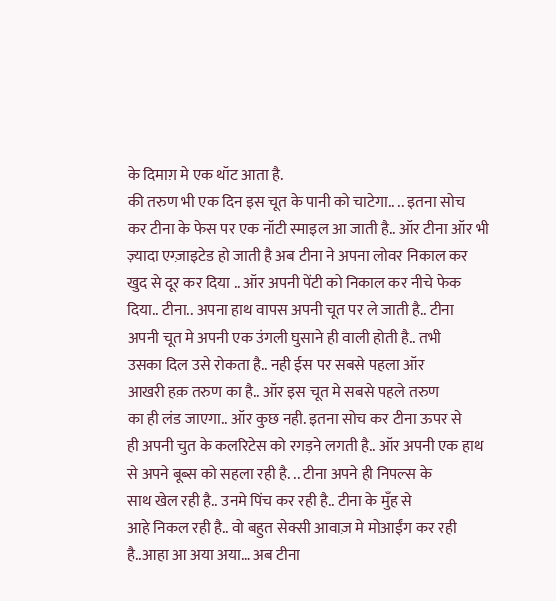के दिमाग़ मे एक थॉट आता है.
की तरुण भी एक दिन इस चूत के पानी को चाटेगा.. .. इतना सोच
कर टीना के फेस पर एक नॉटी स्माइल आ जाती है.. ऑर टीना ऑर भी
ज़्यादा एग्ज़ाइटेड हो जाती है अब टीना ने अपना लोवर निकाल कर
खुद से दूर कर दिया .. ऑर अपनी पेंटी को निकाल कर नीचे फेक
दिया.. टीना.. अपना हाथ वापस अपनी चूत पर ले जाती है.. टीना
अपनी चूत मे अपनी एक उंगली घुसाने ही वाली होती है.. तभी
उसका दिल उसे रोकता है.. नही ईस पर सबसे पहला ऑर
आखरी हक़ तरुण का है.. ऑर इस चूत मे सबसे पहले तरुण
का ही लंड जाएगा.. ऑर कुछ नही. इतना सोच कर टीना ऊपर से
ही अपनी चुत के कलरिटेस को रगड़ने लगती है.. ऑर अपनी एक हाथ
से अपने बूब्स को सहला रही है. .. टीना अपने ही निपल्स के
साथ खेल रही है.. उनमे पिंच कर रही है.. टीना के मुँह से
आहे निकल रही है.. वो बहुत सेक्सी आवाज़ मे मोआईंग कर रही
है..आहा आ अया अया… अब टीना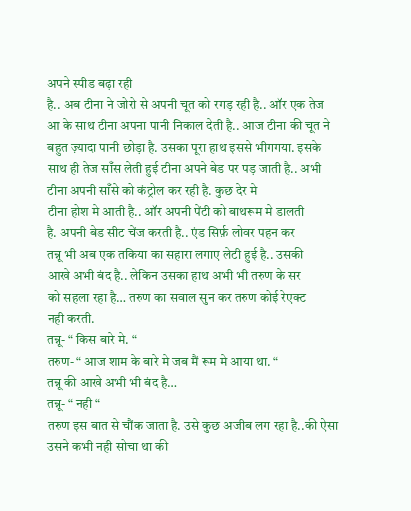अपने स्पीड बढ़ा रही
है.. अब टीना ने जोरो से अपनी चूत को रगड़ रही है.. ऑर एक तेज
आ के साथ टीना अपना पानी निकाल देती है.. आज टीना की चूत ने
बहुत ज़्यादा पानी छोड़ा है. उसका पूरा हाथ इससे भीगगया. इसके साथ ही तेज साँस लेती हुई टीना अपने बेड पर पड़ जाती है.. अभी टीना अपनी साँसे को कंट्रोल कर रही है. कुछ देर मे
टीना होश मे आती है.. ऑर अपनी पेंटी को बाथरूम मे डालती
है. अपनी बेड सीट चेंज करती है.. एंड सिर्फ़ लोवर पहन कर
तन्नू भी अब एक तकिया का सहारा लगाए लेटी हुई है.. उसकी
आखे अभी बंद है.. लेकिन उसका हाथ अभी भी तरुण के सर
को सहला रहा है… तरुण का सवाल सुन कर तरुण कोई रेएक्ट
नही करती.
तन्नू- “ किस बारे मे. “
तरुण- “ आज शाम के बारे मे जब मैं रूम मे आया था. “
तन्नू की आखे अभी भी बंद है…
तन्नू- “ नही “
तरुण इस बात से चौंक जाता है. उसे कुछ अजीब लग रहा है..की ऐसा उसने कभी नही सोचा था की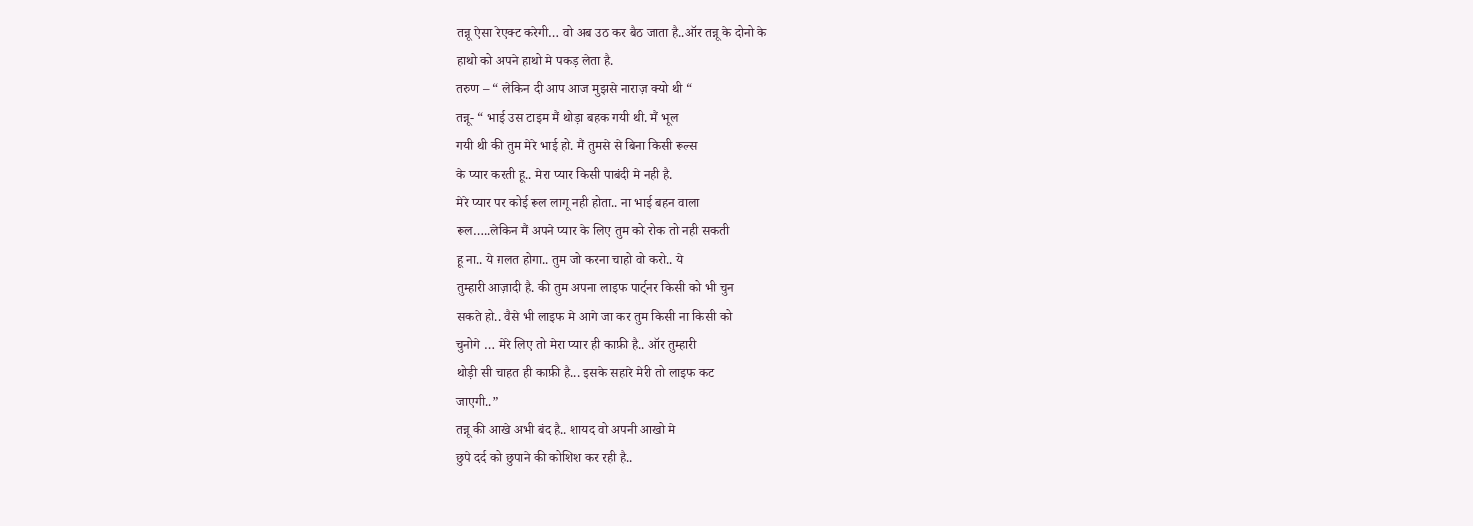तन्नू ऐसा रेएक्ट करेगी… वो अब उठ कर बैठ जाता है..ऑर तन्नू के दोनो के
हाथो को अपने हाथो मे पकड़ लेता है.
तरुण – “ लेकिन दी आप आज मुझसे नाराज़ क्यो थी “
तन्नू- “ भाई उस टाइम मैं थोड़ा बहक गयी थी. मैं भूल
गयी थी की तुम मेरे भाई हो. मैं तुमसे से बिना किसी रूल्स
के प्यार करती हू.. मेरा प्यार किसी पाबंदी मे नही है.
मेरे प्यार पर कोई रूल लागू नही होता.. ना भाई बहन वाला
रूल…..लेकिन मैं अपने प्यार के लिए तुम को रोक तो नही सकती
हू ना.. ये ग़लत होगा.. तुम जो करना चाहो वो करो.. ये
तुम्हारी आज़ादी है. की तुम अपना लाइफ पार्ट्नर किसी को भी चुन
सकते हो.. वैसे भी लाइफ मे आगे जा कर तुम किसी ना किसी को
चुनोगे … मेरे लिए तो मेरा प्यार ही काफ़ी है.. ऑर तुम्हारी
थोड़ी सी चाहत ही काफ़ी है... इसके सहारे मेरी तो लाइफ कट
जाएगी..”
तन्नू की आखे अभी बंद है.. शायद वो अपनी आखो मे
छुपे दर्द को छुपाने की कोशिश कर रही है..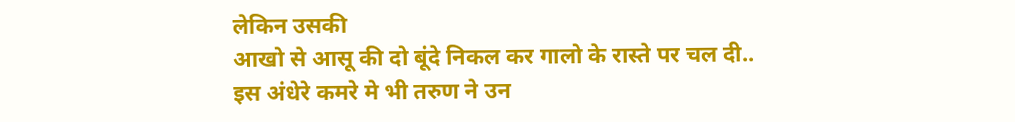लेकिन उसकी
आखो से आसू की दो बूंदे निकल कर गालो के रास्ते पर चल दी..
इस अंधेरे कमरे मे भी तरुण ने उन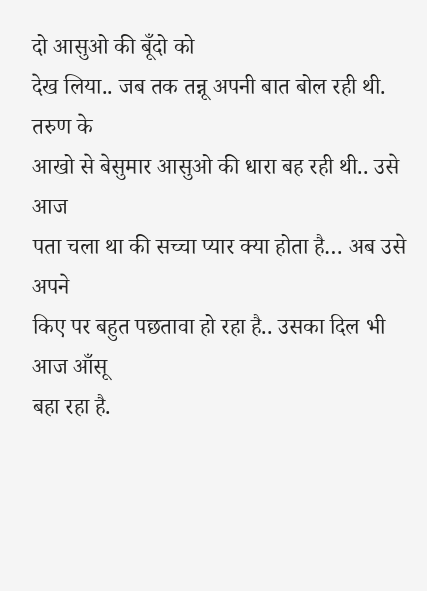दो आसुओ की बूँदो को
देख लिया.. जब तक तन्नू अपनी बात बोल रही थी. तरुण के
आखो से बेसुमार आसुओ की धारा बह रही थी.. उसे आज
पता चला था की सच्चा प्यार क्या होता है… अब उसे अपने
किए पर बहुत पछतावा हो रहा है.. उसका दिल भी आज आँसू
बहा रहा है.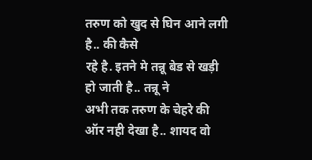तरुण को खुद से घिन आने लगी है.. की कैसे
रहे है. इतने मे तन्नू बेड से खड़ी हो जाती है.. तन्नू ने
अभी तक तरुण के चेहरे की ऑर नही देखा है.. शायद वो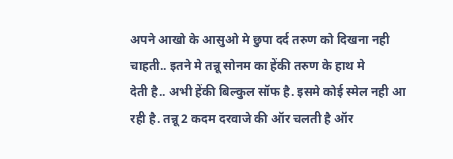अपने आखो के आसुओ मे छुपा दर्द तरुण को दिखना नही
चाहती.. इतने मे तन्नू सोनम का हेंकी तरुण के हाथ मे
देती है.. अभी हेंकी बिल्कुल सॉफ है. इसमे कोई स्मेल नही आ
रही है. तन्नू 2 कदम दरवाजे की ऑर चलती है ऑर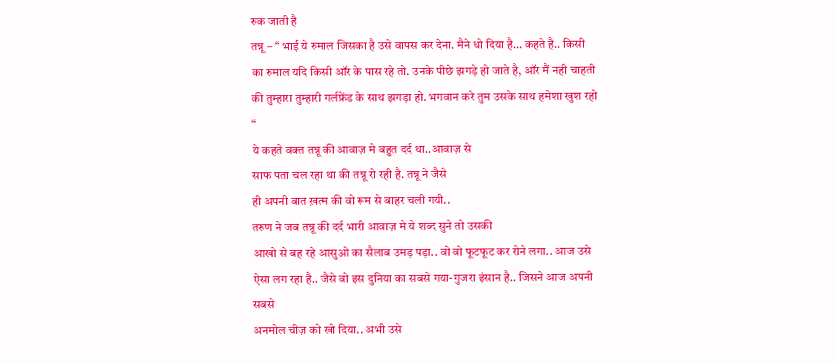रुक जाती है
तन्नू – “ भाई ये रुमाल जिसका है उसे वापस कर देना. मैने धो दिया है… कहते है.. किसी का रुमाल यदि किसी ऑर के पास रहे तो. उनके पीछे झगड़े हो जाते है, ऑर मैं नही चाहती की तुम्हारा तुम्हारी गर्लफ्रेंड के साथ झगड़ा हो. भगवान करे तुम उसके साथ हमेशा खुश रहो “
ये कहते वक्त तन्नू की आवाज़ मे बहुत दर्द था..आवाज़ से
साफ पता चल रहा था की तन्नू रो रही है. तन्नू ने जैसे
ही अपनी बात ख़त्म की वो रूम से बाहर चली गयी..
तरुण ने जब तन्नू की दर्द भारी आवाज़ मे ये शब्द सुने तो उसकी
आखो से बह रहे आसुओ का सैलाब उमड़ पड़ा.. वो वो फूटफूट कर रोने लगा.. आज उसे ऐसा लग रहा है.. जैसे वो इस दुनिया का सबसे गया-गुजरा इंसान है.. जिसने आज अपनी सबसे
अनमोल चीज़ को खो दिया.. अभी उसे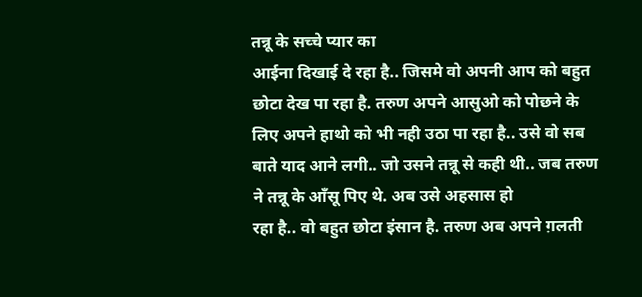तन्नू के सच्चे प्यार का
आईना दिखाई दे रहा है.. जिसमे वो अपनी आप को बहुत
छोटा देख पा रहा है. तरुण अपने आसुओ को पोछने के
लिए अपने हाथो को भी नही उठा पा रहा है.. उसे वो सब
बाते याद आने लगी.. जो उसने तन्नू से कही थी.. जब तरुण
ने तन्नू के आँसू पिए थे. अब उसे अहसास हो
रहा है.. वो बहुत छोटा इंसान है. तरुण अब अपने ग़लती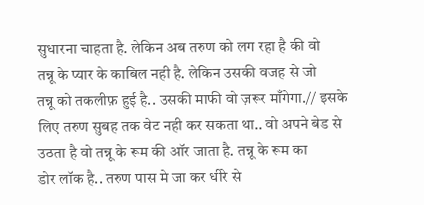सुधारना चाहता है. लेकिन अब तरुण को लग रहा है की वो
तन्नू के प्यार के काबिल नही है. लेकिन उसकी वजह से जो
तन्नू को तकलीफ़ हुई है.. उसकी माफी वो ज़रूर माँगेगा.// इसके
लिए तरुण सुबह तक वेट नही कर सकता था.. वो अपने बेड से
उठता है वो तन्नू के रूम की ऑर जाता है. तन्नू के रूम का
डोर लॉक है.. तरुण पास मे जा कर धीरे से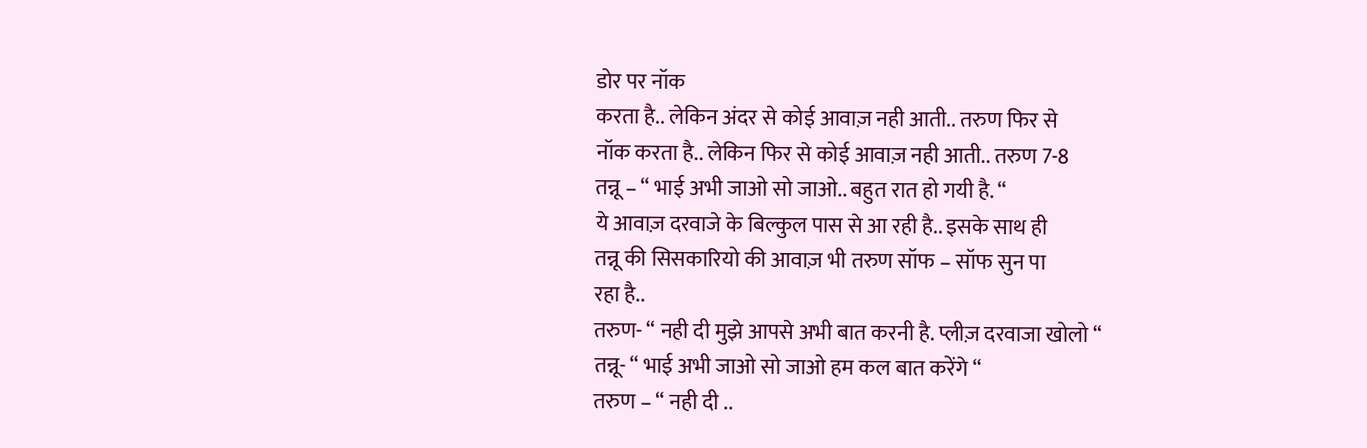डोर पर नॉक
करता है.. लेकिन अंदर से कोई आवाज़ नही आती.. तरुण फिर से
नॉक करता है.. लेकिन फिर से कोई आवाज़ नही आती.. तरुण 7-8
तन्नू – “ भाई अभी जाओ सो जाओ.. बहुत रात हो गयी है. “
ये आवाज़ दरवाजे के बिल्कुल पास से आ रही है.. इसके साथ ही
तन्नू की सिसकारियो की आवाज़ भी तरुण सॉफ – सॉफ सुन पा
रहा है..
तरुण- “ नही दी मुझे आपसे अभी बात करनी है. प्लीज़ दरवाजा खोलो “
तन्नू- “ भाई अभी जाओ सो जाओ हम कल बात करेंगे “
तरुण – “ नही दी ..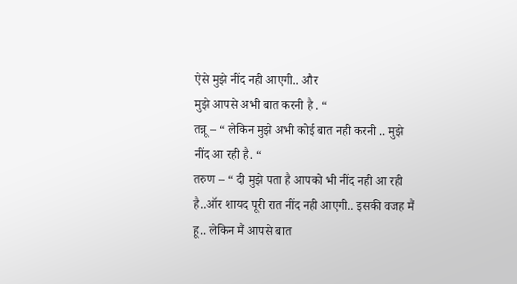ऐसे मुझे नींद नही आएगी.. और
मुझे आपसे अभी बात करनी है . “
तन्नू – “ लेकिन मुझे अभी कोई बात नही करनी .. मुझे
नींद आ रही है. “
तरुण – “ दी मुझे पता है आपको भी नींद नही आ रही
है..ऑर शायद पूरी रात नींद नही आएगी.. इसकी वजह मैं
हू.. लेकिन मैं आपसे बात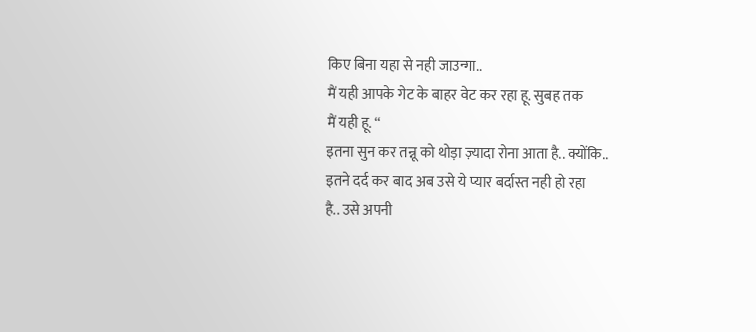किए बिना यहा से नही जाउन्गा..
मैं यही आपके गेट के बाहर वेट कर रहा हू. सुबह तक
मैं यही हू. “
इतना सुन कर तन्नू को थोड़ा ज़्यादा रोना आता है.. क्योंकि..
इतने दर्द कर बाद अब उसे ये प्यार बर्दास्त नही हो रहा
है.. उसे अपनी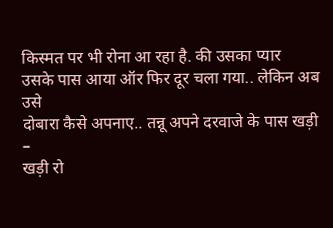किस्मत पर भी रोना आ रहा है. की उसका प्यार
उसके पास आया ऑर फिर दूर चला गया.. लेकिन अब उसे
दोबारा कैसे अपनाए.. तन्नू अपने दरवाजे के पास खड़ी –
खड़ी रो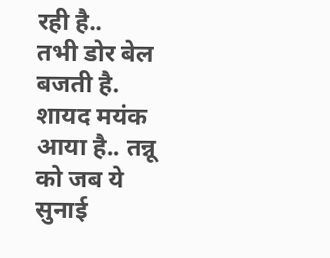रही है..
तभी डोर बेल बजती है. शायद मयंक
आया है.. तन्नू को जब ये सुनाई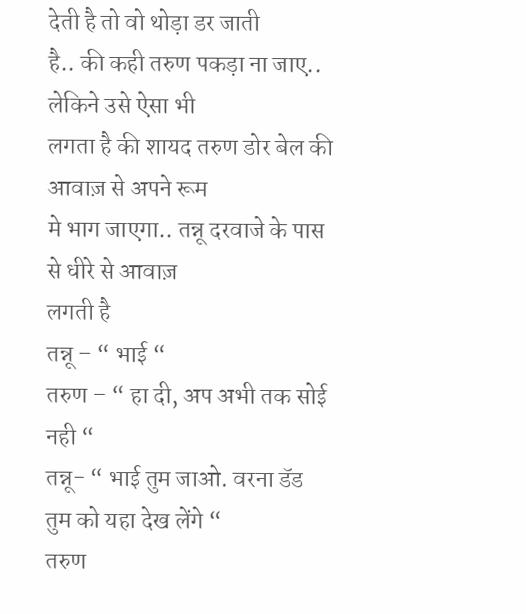देती है तो वो थोड़ा डर जाती
है.. की कही तरुण पकड़ा ना जाए.. लेकिने उसे ऐसा भी
लगता है की शायद तरुण डोर बेल की आवाज़ से अपने रूम
मे भाग जाएगा.. तन्नू दरवाजे के पास से धीरे से आवाज़
लगती है
तन्नू – “ भाई “
तरुण – “ हा दी, अप अभी तक सोई नही “
तन्नू- “ भाई तुम जाओ. वरना डॅड तुम को यहा देख लेंगे “
तरुण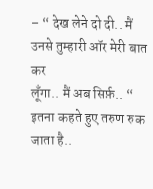– “ देख लेने दो दी.. मैं उनसे तुम्हारी ऑर मेरी बात कर
लूँगा.. मैं अब सिर्फ़.. “
इतना कहते हुए तरुण रुक जाता है..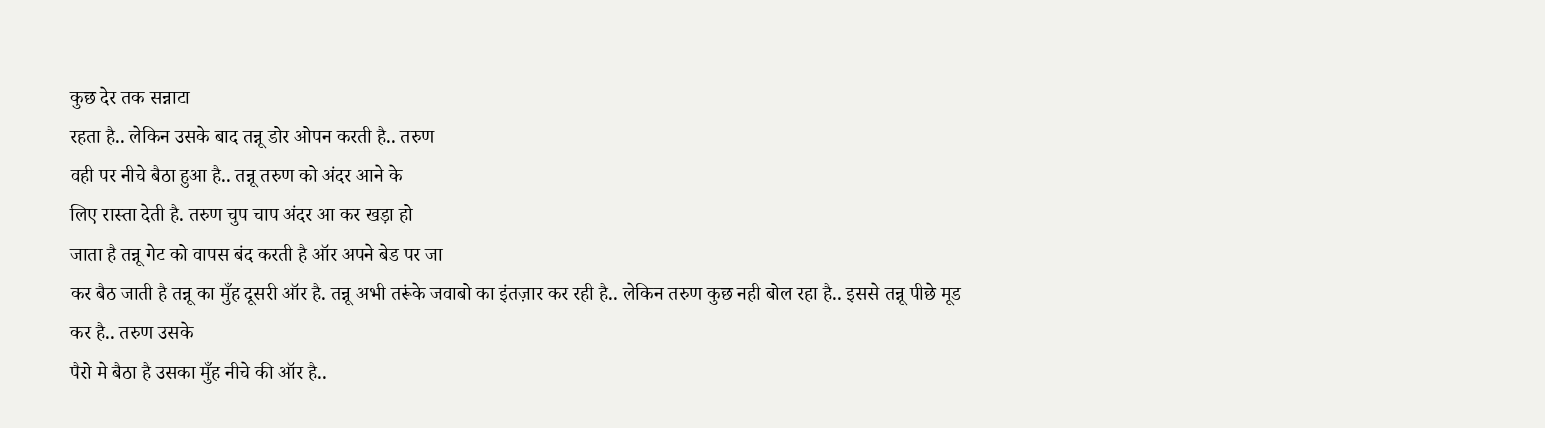कुछ देर तक सन्नाटा
रहता है.. लेकिन उसके बाद तन्नू डोर ओपन करती है.. तरुण
वही पर नीचे बैठा हुआ है.. तन्नू तरुण को अंदर आने के
लिए रास्ता देती है. तरुण चुप चाप अंदर आ कर खड़ा हो
जाता है तन्नू गेट को वापस बंद करती है ऑर अपने बेड पर जा
कर बैठ जाती है तन्नू का मुँह दूसरी ऑर है. तन्नू अभी तरूंके जवाबो का इंतज़ार कर रही है.. लेकिन तरुण कुछ नही बोल रहा है.. इससे तन्नू पीछे मूड कर है.. तरुण उसके
पैरो मे बैठा है उसका मुँह नीचे की ऑर है..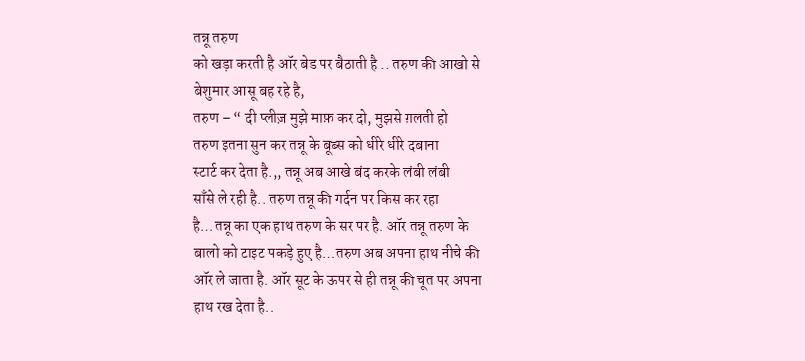तन्नू तरुण
को खड़ा करती है ऑर बेड पर बैठाती है .. तरुण की आखो से
बेशुमार आसू बह रहे है,
तरुण – “ दी प्लीज़ मुझे माफ़ कर दो, मुझसे ग़लती हो
तरुण इतना सुन कर तन्नू के बूब्स को धीरे धीरे दबाना
स्टार्ट कर देता है.,, तन्नू अब आखे बंद करके लंबी लंबी
साँसे ले रही है.. तरुण तन्नू की गर्दन पर किस कर रहा
है…तन्नू का एक हाथ तरुण के सर पर है. ऑर तन्नू तरुण के
बालो को टाइट पकड़े हुए है…तरुण अब अपना हाथ नीचे की
ऑर ले जाता है. ऑर सूट के ऊपर से ही तन्नू की चूत पर अपना
हाथ रख देता है..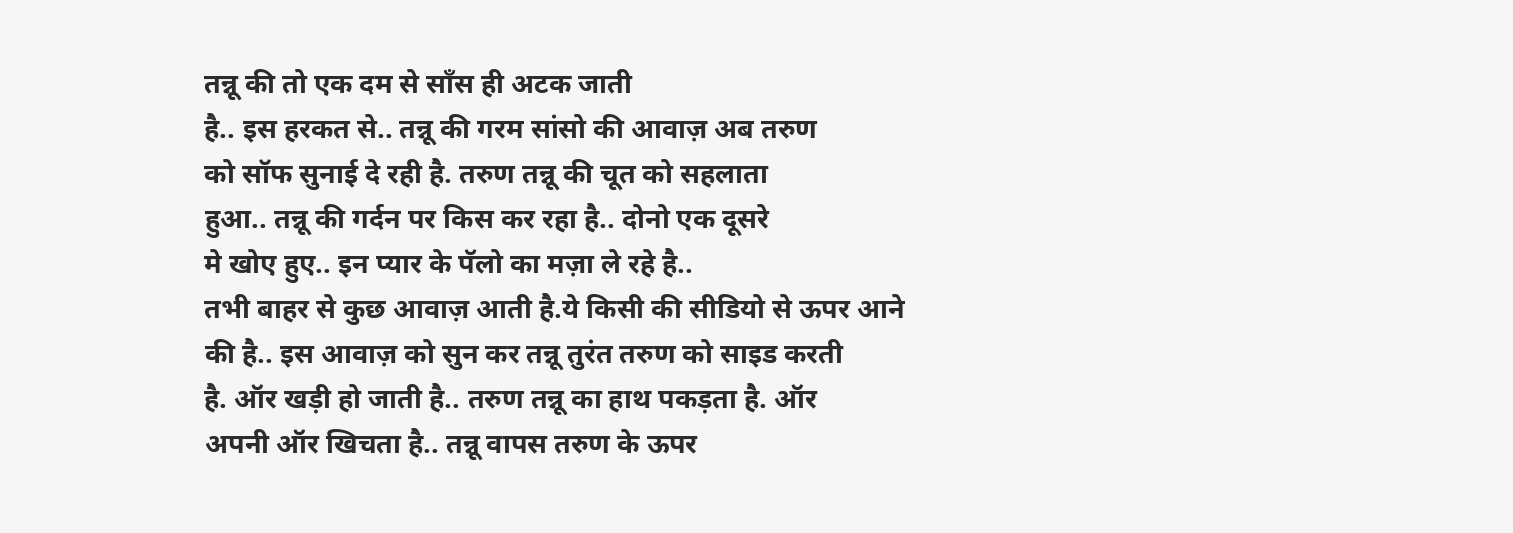तन्नू की तो एक दम से साँस ही अटक जाती
है.. इस हरकत से.. तन्नू की गरम सांसो की आवाज़ अब तरुण
को सॉफ सुनाई दे रही है. तरुण तन्नू की चूत को सहलाता
हुआ.. तन्नू की गर्दन पर किस कर रहा है.. दोनो एक दूसरे
मे खोए हुए.. इन प्यार के पॅलो का मज़ा ले रहे है..
तभी बाहर से कुछ आवाज़ आती है.ये किसी की सीडियो से ऊपर आने
की है.. इस आवाज़ को सुन कर तन्नू तुरंत तरुण को साइड करती
है. ऑर खड़ी हो जाती है.. तरुण तन्नू का हाथ पकड़ता है. ऑर
अपनी ऑर खिचता है.. तन्नू वापस तरुण के ऊपर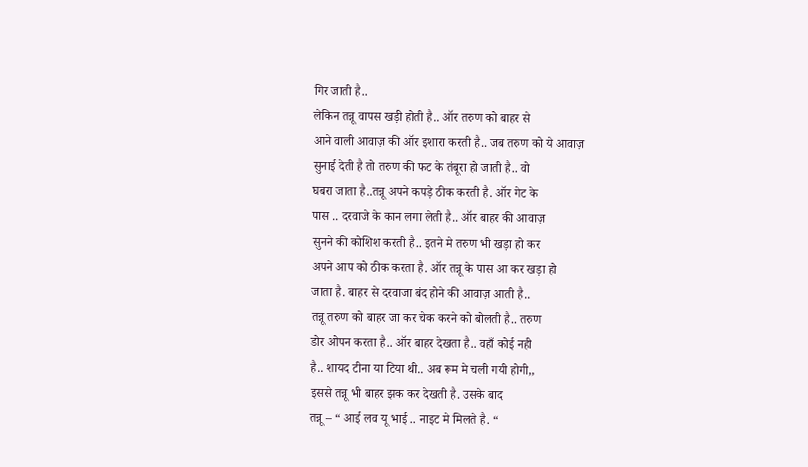गिर जाती है..
लेकिन तन्नू वापस खड़ी होती है.. ऑर तरुण को बाहर से
आने वाली आवाज़ की ऑर इशारा करती है.. जब तरुण को ये आवाज़
सुनाई देती है तो तरुण की फट के तंबूरा हो जाती है.. वो
घबरा जाता है..तन्नू अपने कपड़े ठीक करती है. ऑर गेट के
पास .. दरवाजे के कान लगा लेती है.. ऑर बाहर की आवाज़
सुनने की कोशिश करती है.. इतने मे तरुण भी खड़ा हो कर
अपने आप को ठीक करता है. ऑर तन्नू के पास आ कर खड़ा हो
जाता है. बाहर से दरवाजा बंद होने की आवाज़ आती है..
तन्नू तरुण को बाहर जा कर चेक करने को बोलती है.. तरुण
डोर ओपन करता है.. ऑर बाहर देखता है.. वहाँ कोई नही
है.. शायद टीना या टिया थी.. अब रूम मे चली गयी होगी,,
इससे तन्नू भी बाहर झक कर देखती है. उसके बाद
तन्नू – “ आई लव यू भाई .. नाइट मे मिलते है. “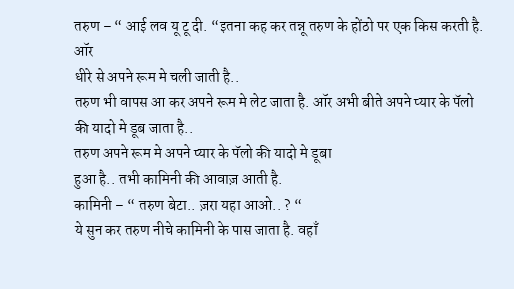तरुण – “ आई लव यू टू दी. “इतना कह कर तन्नू तरुण के होंठो पर एक किस करती है. ऑर
धीरे से अपने रूम मे चली जाती है..
तरुण भी वापस आ कर अपने रूम मे लेट जाता है. ऑर अभी बीते अपने प्यार के पॅलो
की यादो मे डूब जाता है..
तरुण अपने रूम मे अपने प्यार के पॅलो की यादो मे डूबा
हुआ है.. तभी कामिनी की आवाज़ आती है.
कामिनी – “ तरुण बेटा.. ज़रा यहा आओ.. ? “
ये सुन कर तरुण नीचे कामिनी के पास जाता है. वहाँ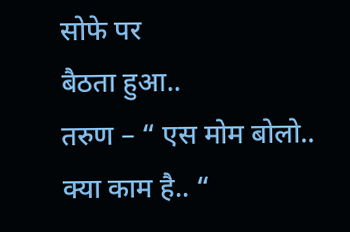सोफे पर
बैठता हुआ..
तरुण – “ एस मोम बोलो.. क्या काम है.. “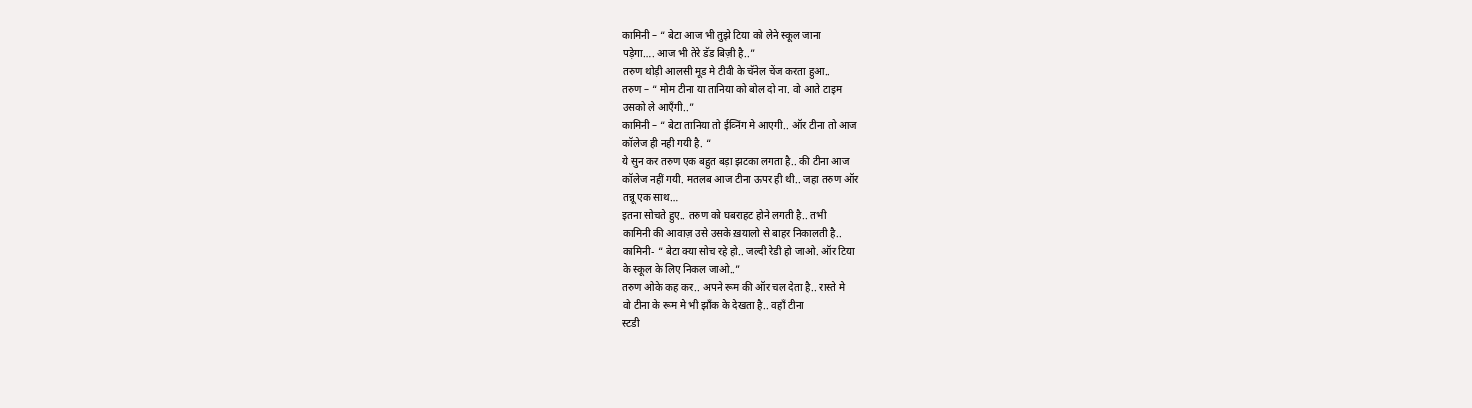कामिनी – “ बेटा आज भी तुझे टिया को लेने स्कूल जाना
पड़ेगा…. आज भी तेरे डॅड बिज़ी है..”
तरुण थोड़ी आलसी मूड मे टीवी के चॅनेल चेंज करता हुआ..
तरुण – “ मोम टीना या तानिया को बोल दो ना. वो आते टाइम
उसको ले आएँगी..”
कामिनी – “ बेटा तानिया तो ईव्निंग मे आएगी.. ऑर टीना तो आज
कॉलेज ही नही गयी है. “
ये सुन कर तरुण एक बहुत बड़ा झटका लगता है.. की टीना आज
कॉलेज नहीं गयी. मतलब आज टीना ऊपर ही थी.. जहा तरुण ऑर
तन्नू एक साथ…
इतना सोचते हुए.. तरुण को घबराहट होने लगती है.. तभी
कामिनी की आवाज़ उसे उसके ख़यालो से बाहर निकालती है..
कामिनी- “ बेटा क्या सोच रहे हो.. जल्दी रेडी हो जाओ. ऑर टिया
के स्कूल के लिए निकल जाओ..”
तरुण ओके कह कर.. अपने रूम की ऑर चल देता है.. रास्ते मे
वो टीना के रूम मे भी झाँक के देखता है.. वहाँ टीना
स्टडी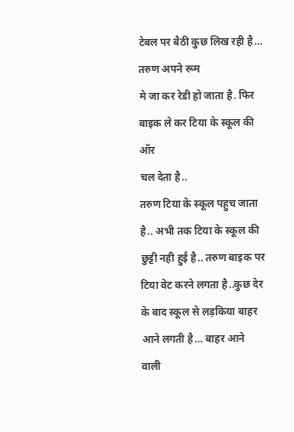टेबल पर बैठी कुछ लिख रही है… तरुण अपने रूम
मे जा कर रेडी हो जाता है. फिर बाइक ले कर टिया के स्कूल की ऑर
चल देता है..
तरुण टिया के स्कूल पहुच जाता है.. अभी तक टिया के स्कूल की छुट्टी नही हुई है.. तरुण बाइक पर टिया वेट करने लगता है..कुछ देर के बाद स्कूल से लड़किया बाहर आने लगती है… बाहर आने वाली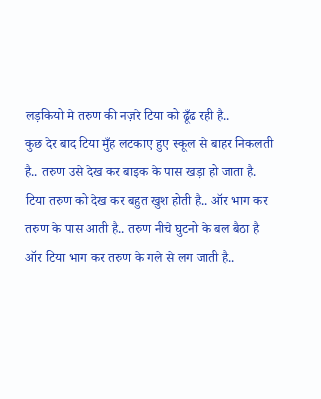लड़कियो मे तरुण की नज़रे टिया को ढूँढ रही है..
कुछ देर बाद टिया मुँह लटकाए हुए स्कूल से बाहर निकलती
है.. तरुण उसे देख कर बाइक के पास खड़ा हो जाता है.
टिया तरुण को देख कर बहुत खुश होती है.. ऑर भाग कर
तरुण के पास आती है.. तरुण नीचे घुटनो के बल बैठा है
ऑर टिया भाग कर तरुण के गले से लग जाती है..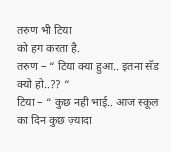तरुण भी टिया
को हग करता है.
तरुण – “ टिया क्या हुआ.. इतना सॅड क्यो हो..?? “
टिया – “ कुछ नही भाई.. आज स्कूल का दिन कुछ ज़्यादा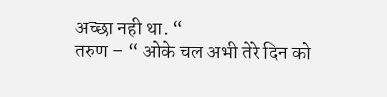अच्छा नही था. “
तरुण – “ ओके चल अभी तेरे दिन को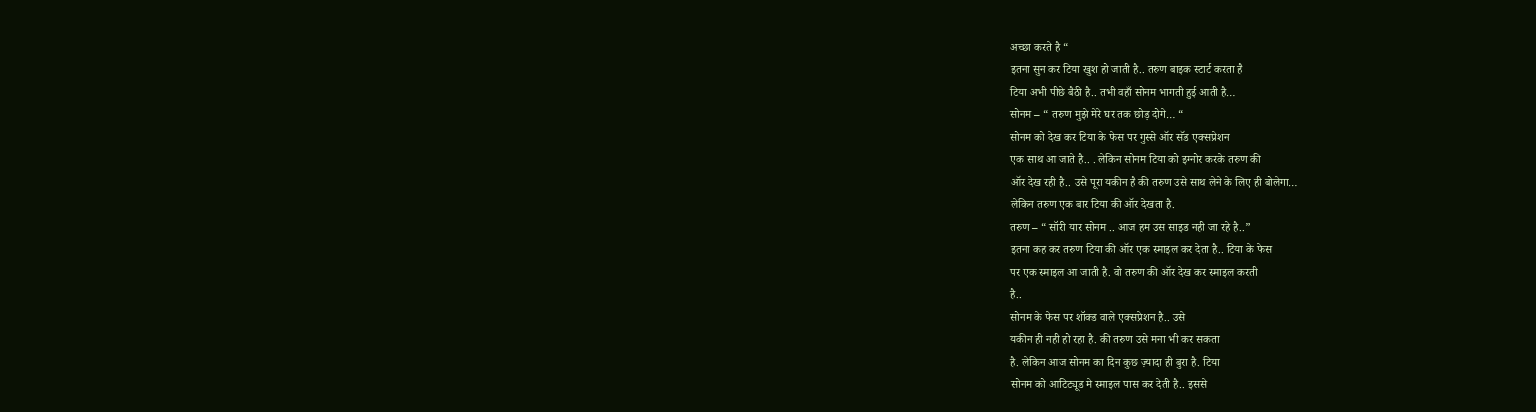अच्छा करते है “
इतना सुन कर टिया खुश हो जाती है.. तरुण बाइक स्टार्ट करता है
टिया अभी पीछे बैठी है.. तभी वहाँ सोनम भागती हुई आती है…
सोनम – “ तरुण मुझे मेरे घर तक छोड़ दोगे… “
सोनम को देख कर टिया के फेस पर गुस्से ऑर सॅड एक्सप्रेशन
एक साथ आ जाते है.. . लेकिन सोनम टिया को इग्नोर करके तरुण की
ऑर देख रही है.. उसे पूरा यकीन है की तरुण उसे साथ लेने के लिए ही बोलेगा…
लेकिन तरुण एक बार टिया की ऑर देखता है.
तरुण – “ सॉरी यार सोनम .. आज हम उस साइड नही जा रहे है..”
इतना कह कर तरुण टिया की ऑर एक स्माइल कर देता है.. टिया के फेस
पर एक स्माइल आ जाती है. वो तरुण की ऑर देख कर स्माइल करती
है..
सोनम के फेस पर शॉक्ड वाले एक्सप्रेशन है.. उसे
यकीन ही नही हो रहा है. की तरुण उसे मना भी कर सकता
है. लेकिन आज सोनम का दिन कुछ ज़्यादा ही बुरा है. टिया
सोनम को आटिट्यूड मे स्माइल पास कर देती है.. इससे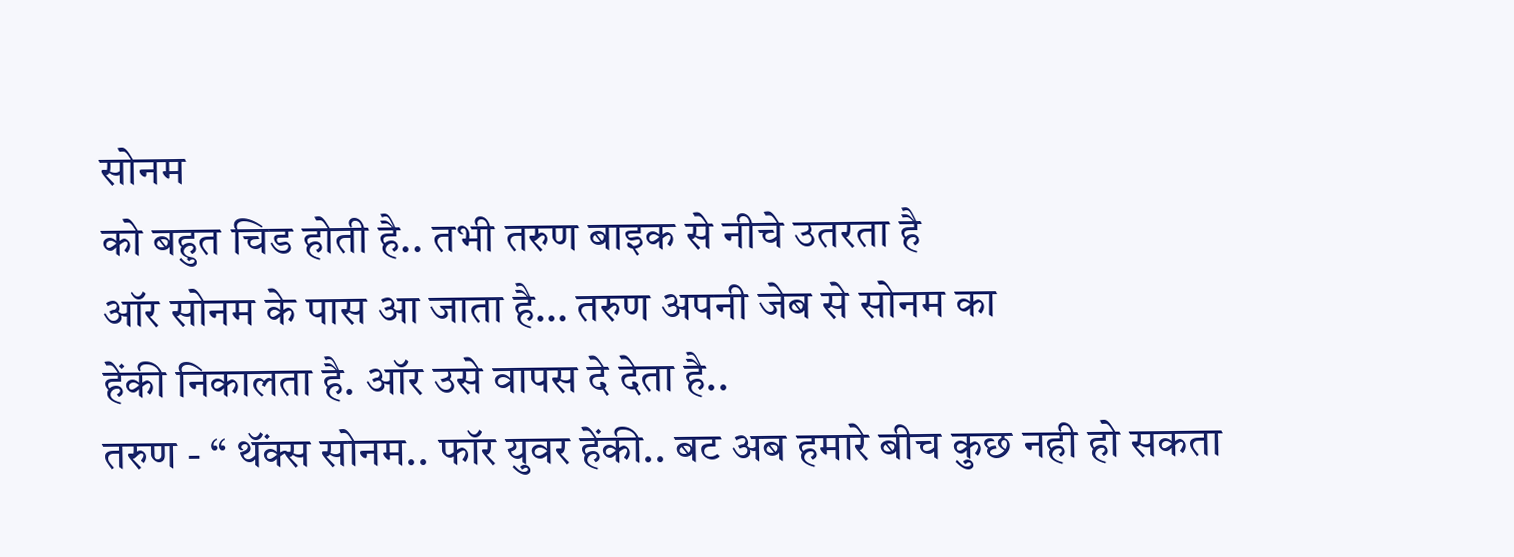सोनम
को बहुत चिड होती है.. तभी तरुण बाइक से नीचे उतरता है
ऑर सोनम के पास आ जाता है… तरुण अपनी जेब से सोनम का
हेंकी निकालता है. ऑर उसे वापस दे देता है..
तरुण - “ थॅंक्स सोनम.. फॉर युवर हेंकी.. बट अब हमारे बीच कुछ नही हो सकता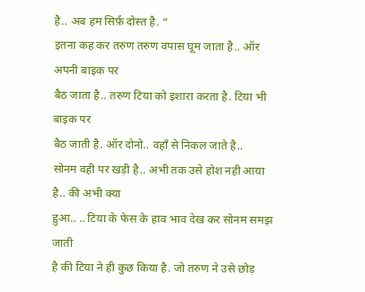है.. अब हम सिर्फ़ दोस्त है. “
इतना कह कर तरुण तरुण वपास घूम जाता है.. ऑर अपनी बाइक पर
बैठ जाता है.. तरुण टिया को इशारा करता है. टिया भी बाइक पर
बैठ जाती है. ऑर दोनो.. वहाँ से निकल जाते है..
सोनम वही पर खड़ी है.. अभी तक उसे होश नही आया है.. की अभी क्या
हुआ.. .. टिया के फेस के हाव भाव देख कर सोनम समझ जाती
है की टिया ने ही कुछ किया है. जो तरुण ने उसे छोड़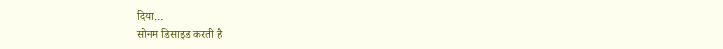दिया…
सोनम डिसाइड करती है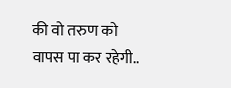की वो तरुण को वापस पा कर रहेगी..